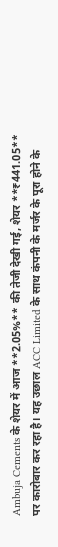Ambuja Cements के शेयर में आज **2.05%** की तेजी देखी गई, शेयर **₹441.05** पर कारोबार कर रहा है। यह उछाल ACC Limited के साथ कंपनी के मर्जर के पूरा होने के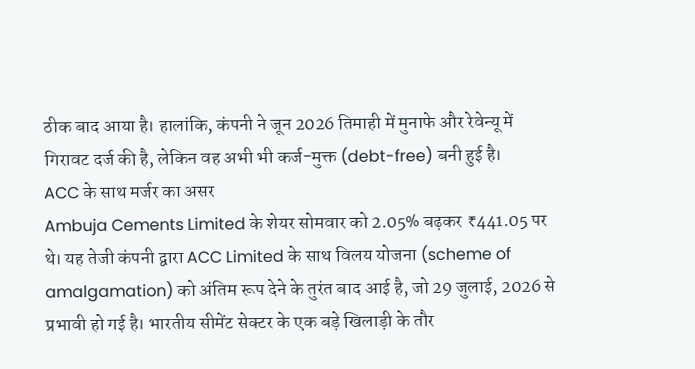ठीक बाद आया है। हालांकि, कंपनी ने जून 2026 तिमाही में मुनाफे और रेवेन्यू में गिरावट दर्ज की है, लेकिन वह अभी भी कर्ज-मुक्त (debt-free) बनी हुई है।
ACC के साथ मर्जर का असर
Ambuja Cements Limited के शेयर सोमवार को 2.05% बढ़कर ₹441.05 पर थे। यह तेजी कंपनी द्वारा ACC Limited के साथ विलय योजना (scheme of amalgamation) को अंतिम रूप देने के तुरंत बाद आई है, जो 29 जुलाई, 2026 से प्रभावी हो गई है। भारतीय सीमेंट सेक्टर के एक बड़े खिलाड़ी के तौर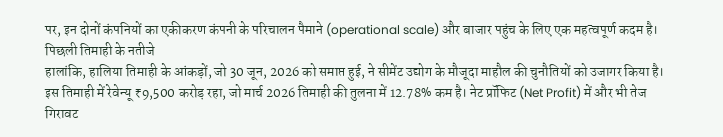पर, इन दोनों कंपनियों का एकीकरण कंपनी के परिचालन पैमाने (operational scale) और बाजार पहुंच के लिए एक महत्वपूर्ण कदम है।
पिछली तिमाही के नतीजे
हालांकि, हालिया तिमाही के आंकड़ों, जो 30 जून, 2026 को समाप्त हुई, ने सीमेंट उद्योग के मौजूदा माहौल की चुनौतियों को उजागर किया है। इस तिमाही में रेवेन्यू ₹9,500 करोड़ रहा, जो मार्च 2026 तिमाही की तुलना में 12.78% कम है। नेट प्रॉफिट (Net Profit) में और भी तेज गिरावट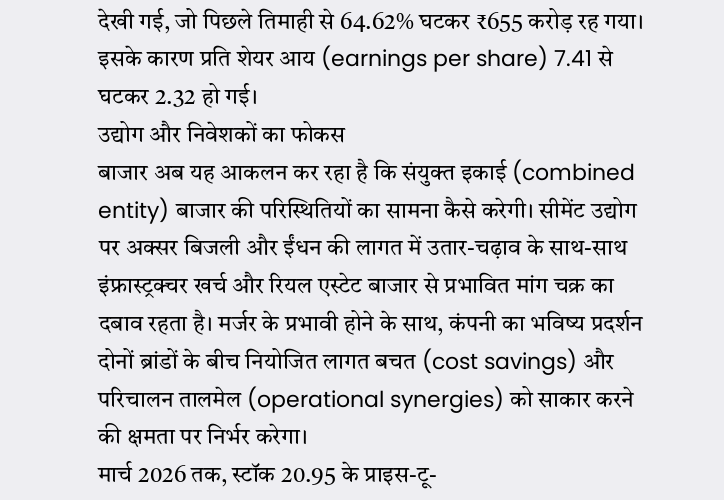देखी गई, जो पिछले तिमाही से 64.62% घटकर ₹655 करोड़ रह गया। इसके कारण प्रति शेयर आय (earnings per share) 7.41 से घटकर 2.32 हो गई।
उद्योग और निवेशकों का फोकस
बाजार अब यह आकलन कर रहा है कि संयुक्त इकाई (combined entity) बाजार की परिस्थितियों का सामना कैसे करेगी। सीमेंट उद्योग पर अक्सर बिजली और ईंधन की लागत में उतार-चढ़ाव के साथ-साथ इंफ्रास्ट्रक्चर खर्च और रियल एस्टेट बाजार से प्रभावित मांग चक्र का दबाव रहता है। मर्जर के प्रभावी होने के साथ, कंपनी का भविष्य प्रदर्शन दोनों ब्रांडों के बीच नियोजित लागत बचत (cost savings) और परिचालन तालमेल (operational synergies) को साकार करने की क्षमता पर निर्भर करेगा।
मार्च 2026 तक, स्टॉक 20.95 के प्राइस-टू-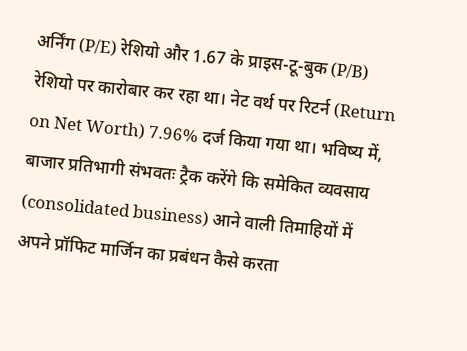अर्निंग (P/E) रेशियो और 1.67 के प्राइस-टू-बुक (P/B) रेशियो पर कारोबार कर रहा था। नेट वर्थ पर रिटर्न (Return on Net Worth) 7.96% दर्ज किया गया था। भविष्य में, बाजार प्रतिभागी संभवतः ट्रैक करेंगे कि समेकित व्यवसाय (consolidated business) आने वाली तिमाहियों में अपने प्रॉफिट मार्जिन का प्रबंधन कैसे करता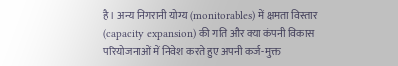है। अन्य निगरानी योग्य (monitorables) में क्षमता विस्तार (capacity expansion) की गति और क्या कंपनी विकास परियोजनाओं में निवेश करते हुए अपनी कर्ज-मुक्त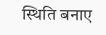स्थिति बनाए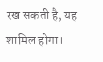रख सकती है, यह शामिल होगा।